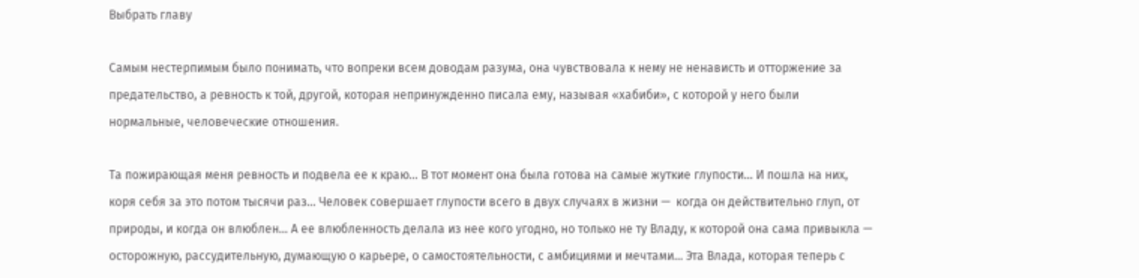Выбрать главу

Самым нестерпимым было понимать, что вопреки всем доводам разума, она чувствовала к нему не ненависть и отторжение за предательство, а ревность к той, другой, которая непринужденно писала ему, называя «хабиби», с которой у него были нормальные, человеческие отношения.

Та пожирающая меня ревность и подвела ее к краю… В тот момент она была готова на самые жуткие глупости... И пошла на них, коря себя за это потом тысячи раз… Человек совершает глупости всего в двух случаях в жизни —  когда он действительно глуп, от природы, и когда он влюблен… А ее влюбленность делала из нее кого угодно, но только не ту Владу, к которой она сама привыкла — осторожную, рассудительную, думающую о карьере, о самостоятельности, с амбициями и мечтами… Эта Влада, которая теперь с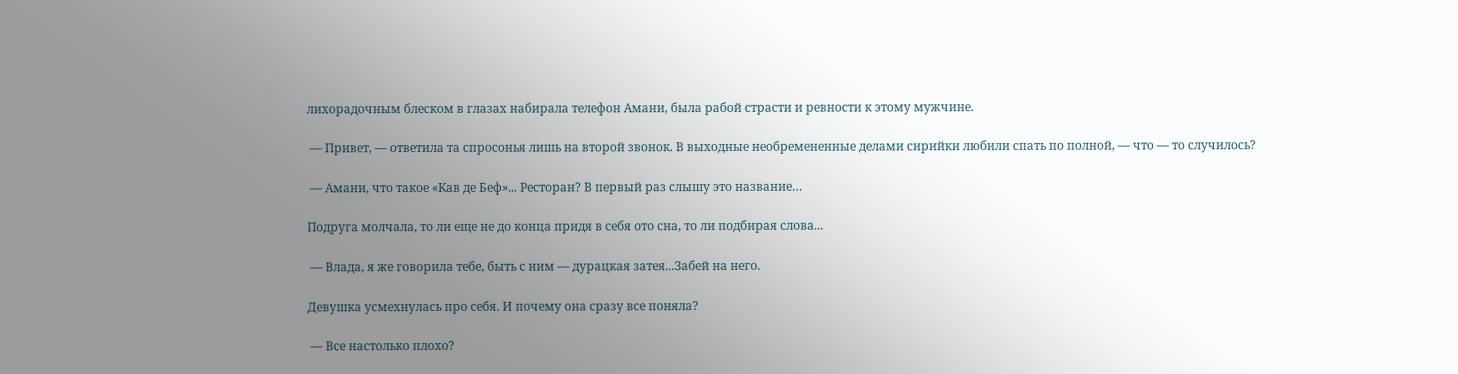лихорадочным блеском в глазах набирала телефон Амани, была рабой страсти и ревности к этому мужчине.

 — Привет, — ответила та спросонья лишь на второй звонок. В выходные необремененные делами сирийки любили спать по полной, — что — то случилось?

 — Амани, что такое «Кав де Беф»... Ресторан? В первый раз слышу это название…

Подруга молчала, то ли еще не до конца придя в себя ото сна, то ли подбирая слова...

 — Влада, я же говорила тебе, быть с ним — дурацкая затея...Забей на него.

Девушка усмехнулась про себя. И почему она сразу все поняла?

 — Все настолько плохо?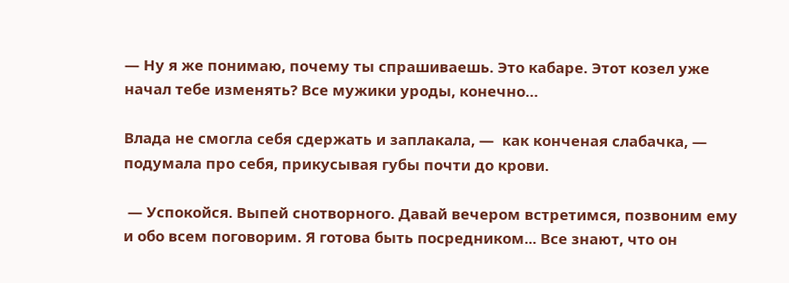— Ну я же понимаю, почему ты спрашиваешь. Это кабаре. Этот козел уже начал тебе изменять? Все мужики уроды, конечно…

Влада не смогла себя сдержать и заплакала, —  как конченая слабачка, — подумала про себя, прикусывая губы почти до крови.

 — Успокойся. Выпей снотворного. Давай вечером встретимся, позвоним ему и обо всем поговорим. Я готова быть посредником... Все знают, что он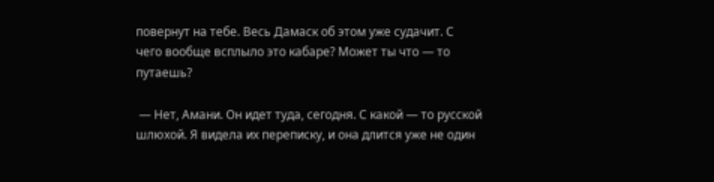повернут на тебе. Весь Дамаск об этом уже судачит. С чего вообще всплыло это кабаре? Может ты что — то путаешь?

 — Нет, Амани. Он идет туда, сегодня. С какой — то русской шлюхой. Я видела их переписку, и она длится уже не один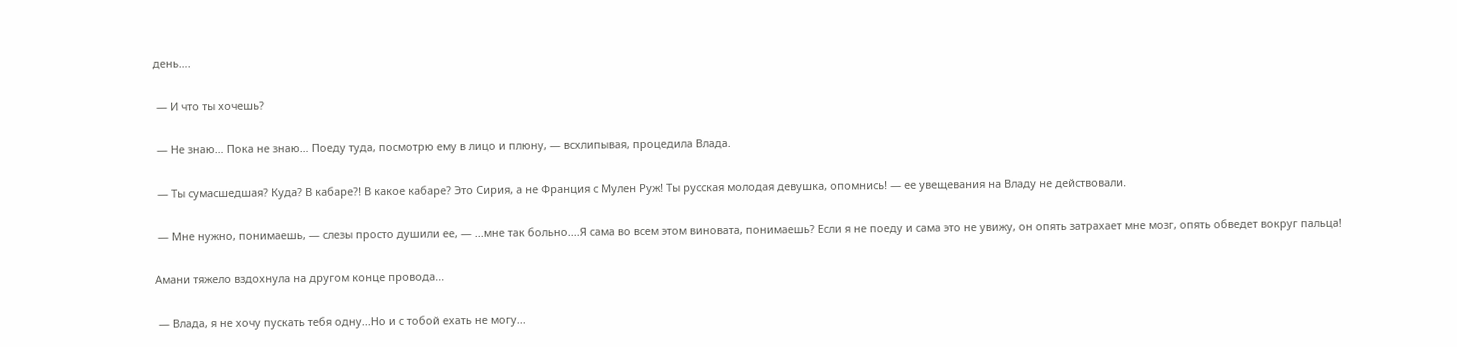день….

 — И что ты хочешь?

 — Не знаю… Пока не знаю… Поеду туда, посмотрю ему в лицо и плюну, — всхлипывая, процедила Влада.

 — Ты сумасшедшая? Куда? В кабаре?! В какое кабаре? Это Сирия, а не Франция с Мулен Руж! Ты русская молодая девушка, опомнись! — ее увещевания на Владу не действовали.

 — Мне нужно, понимаешь, — слезы просто душили ее, — ...мне так больно....Я сама во всем этом виновата, понимаешь? Если я не поеду и сама это не увижу, он опять затрахает мне мозг, опять обведет вокруг пальца!

Амани тяжело вздохнула на другом конце провода...

 — Влада, я не хочу пускать тебя одну...Но и с тобой ехать не могу...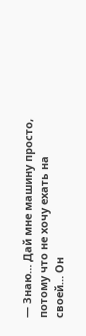— Знаю… Дай мне машину просто, потому что не хочу ехать на своей… Он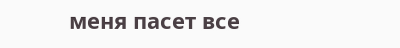меня пасет все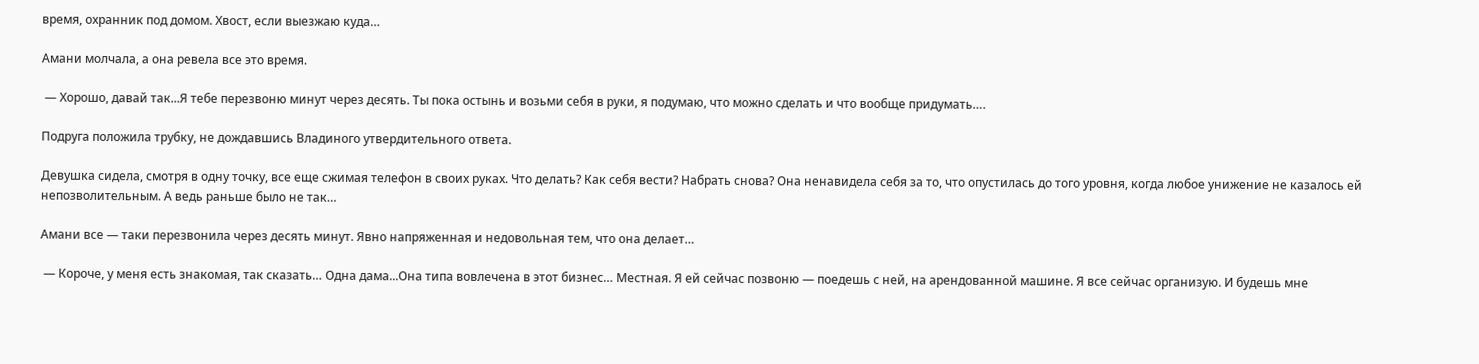время, охранник под домом. Хвост, если выезжаю куда…

Амани молчала, а она ревела все это время.

 — Хорошо, давай так...Я тебе перезвоню минут через десять. Ты пока остынь и возьми себя в руки, я подумаю, что можно сделать и что вообще придумать….

Подруга положила трубку, не дождавшись Владиного утвердительного ответа.

Девушка сидела, смотря в одну точку, все еще сжимая телефон в своих руках. Что делать? Как себя вести? Набрать снова? Она ненавидела себя за то, что опустилась до того уровня, когда любое унижение не казалось ей непозволительным. А ведь раньше было не так…

Амани все — таки перезвонила через десять минут. Явно напряженная и недовольная тем, что она делает…

 — Короче, у меня есть знакомая, так сказать… Одна дама...Она типа вовлечена в этот бизнес… Местная. Я ей сейчас позвоню — поедешь с ней, на арендованной машине. Я все сейчас организую. И будешь мне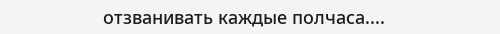отзванивать каждые полчаса....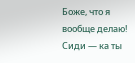Боже, что я вообще делаю! Сиди — ка ты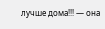лучше дома!!! — она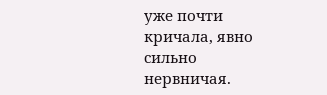уже почти кричала, явно сильно нервничая.